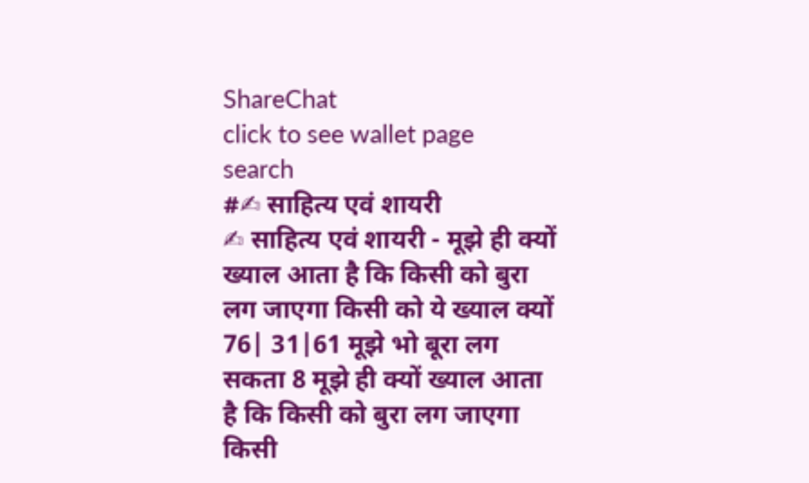ShareChat
click to see wallet page
search
#✍ साहित्य एवं शायरी
✍ साहित्य एवं शायरी - मूझे ही क्यों ख्याल आता है कि किसी को बुरा लग जाएगा किसी को ये ख्याल क्यों 76| 31|61 मूझे भो बूरा लग सकता 8 मूझे ही क्यों ख्याल आता है कि किसी को बुरा लग जाएगा किसी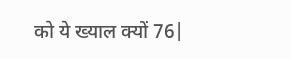को ये ख्याल क्यों 76|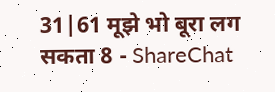31|61 मूझे भो बूरा लग सकता 8 - ShareChat